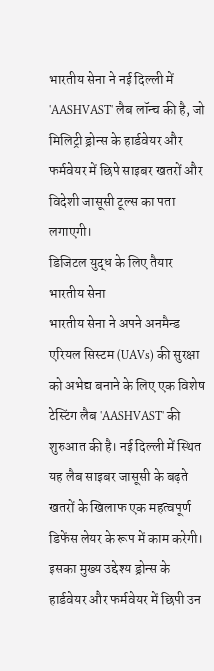भारतीय सेना ने नई दिल्ली में 'AASHVAST' लैब लॉन्च की है, जो मिलिट्री ड्रोन्स के हार्डवेयर और फर्मवेयर में छिपे साइबर खतरों और विदेशी जासूसी टूल्स का पता लगाएगी।
डिजिटल युद्ध के लिए तैयार भारतीय सेना
भारतीय सेना ने अपने अनमैन्ड एरियल सिस्टम (UAVs) की सुरक्षा को अभेद्य बनाने के लिए एक विशेष टेस्टिंग लैब 'AASHVAST' की शुरुआत की है। नई दिल्ली में स्थित यह लैब साइबर जासूसी के बढ़ते खतरों के खिलाफ एक महत्वपूर्ण डिफेंस लेयर के रूप में काम करेगी। इसका मुख्य उद्देश्य ड्रोन्स के हार्डवेयर और फर्मवेयर में छिपी उन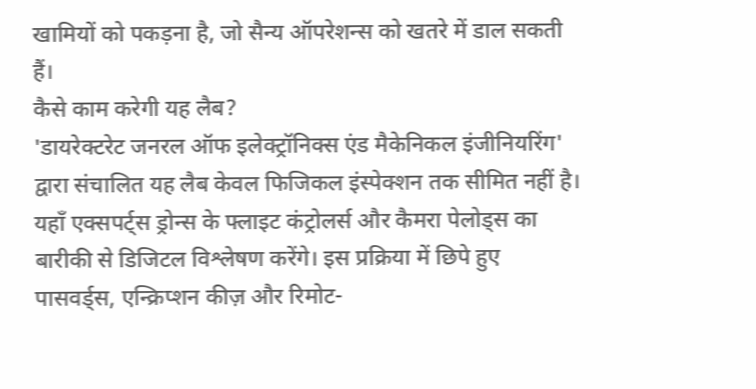खामियों को पकड़ना है, जो सैन्य ऑपरेशन्स को खतरे में डाल सकती हैं।
कैसे काम करेगी यह लैब?
'डायरेक्टरेट जनरल ऑफ इलेक्ट्रॉनिक्स एंड मैकेनिकल इंजीनियरिंग' द्वारा संचालित यह लैब केवल फिजिकल इंस्पेक्शन तक सीमित नहीं है। यहाँ एक्सपर्ट्स ड्रोन्स के फ्लाइट कंट्रोलर्स और कैमरा पेलोड्स का बारीकी से डिजिटल विश्लेषण करेंगे। इस प्रक्रिया में छिपे हुए पासवर्ड्स, एन्क्रिप्शन कीज़ और रिमोट-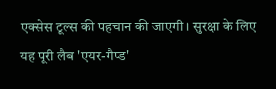एक्सेस टूल्स की पहचान की जाएगी। सुरक्षा के लिए यह पूरी लैब 'एयर-गैप्ड'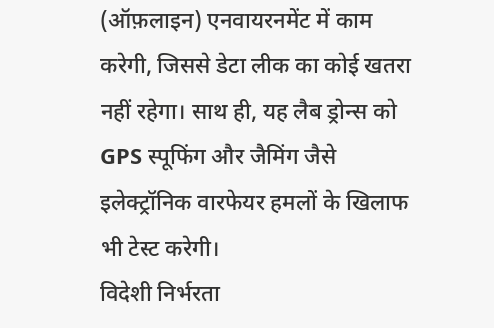(ऑफ़लाइन) एनवायरनमेंट में काम करेगी, जिससे डेटा लीक का कोई खतरा नहीं रहेगा। साथ ही, यह लैब ड्रोन्स को GPS स्पूफिंग और जैमिंग जैसे इलेक्ट्रॉनिक वारफेयर हमलों के खिलाफ भी टेस्ट करेगी।
विदेशी निर्भरता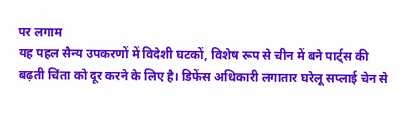पर लगाम
यह पहल सैन्य उपकरणों में विदेशी घटकों, विशेष रूप से चीन में बने पार्ट्स की बढ़ती चिंता को दूर करने के लिए है। डिफेंस अधिकारी लगातार घरेलू सप्लाई चेन से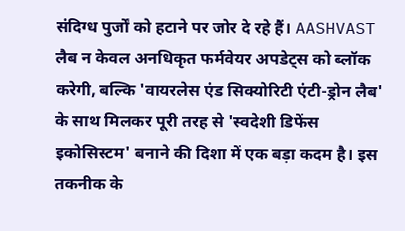संदिग्ध पुर्जों को हटाने पर जोर दे रहे हैं। AASHVAST लैब न केवल अनधिकृत फर्मवेयर अपडेट्स को ब्लॉक करेगी, बल्कि 'वायरलेस एंड सिक्योरिटी एंटी-ड्रोन लैब' के साथ मिलकर पूरी तरह से 'स्वदेशी डिफेंस इकोसिस्टम' बनाने की दिशा में एक बड़ा कदम है। इस तकनीक के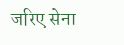जरिए सेना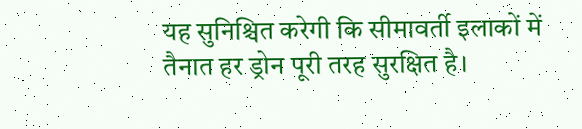यह सुनिश्चित करेगी कि सीमावर्ती इलाकों में तैनात हर ड्रोन पूरी तरह सुरक्षित है।